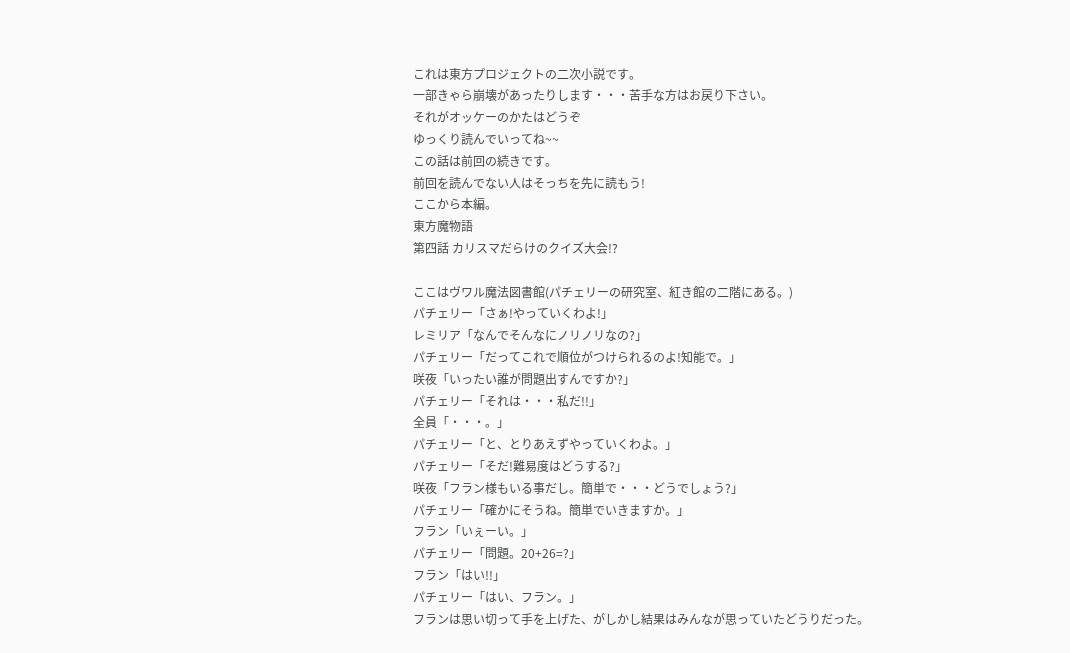これは東方プロジェクトの二次小説です。
一部きゃら崩壊があったりします・・・苦手な方はお戻り下さい。
それがオッケーのかたはどうぞ
ゆっくり読んでいってね~~
この話は前回の続きです。
前回を読んでない人はそっちを先に読もう!
ここから本編。
東方魔物語
第四話 カリスマだらけのクイズ大会!?

ここはヴワル魔法図書館(パチェリーの研究室、紅き館の二階にある。)
パチェリー「さぁ!やっていくわよ!」
レミリア「なんでそんなにノリノリなの?」
パチェリー「だってこれで順位がつけられるのよ!知能で。」
咲夜「いったい誰が問題出すんですか?」
パチェリー「それは・・・私だ!!」
全員「・・・。」
パチェリー「と、とりあえずやっていくわよ。」
パチェリー「そだ!難易度はどうする?」
咲夜「フラン様もいる事だし。簡単で・・・どうでしょう?」
パチェリー「確かにそうね。簡単でいきますか。」
フラン「いぇーい。」
パチェリー「問題。20+26=?」
フラン「はい!!」
パチェリー「はい、フラン。」
フランは思い切って手を上げた、がしかし結果はみんなが思っていたどうりだった。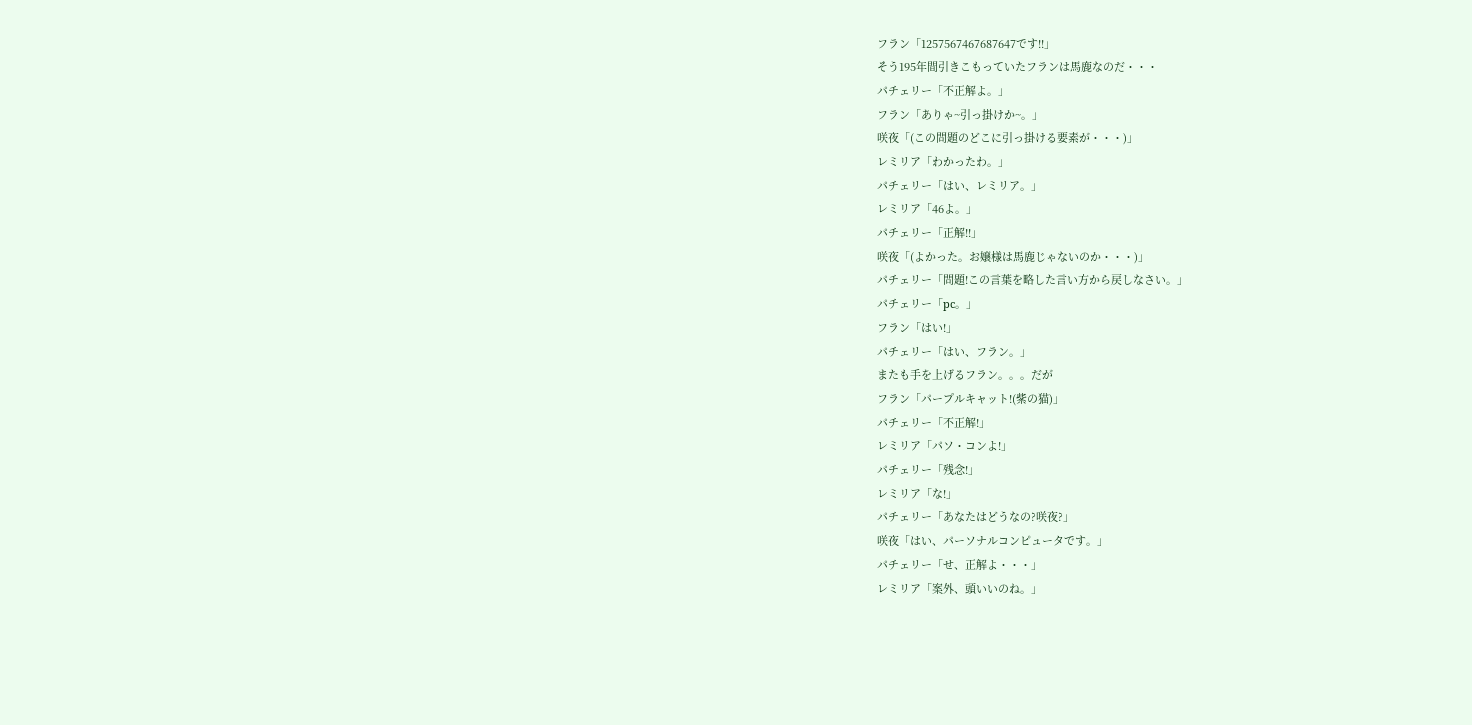フラン「1257567467687647です!!」
そう195年間引きこもっていたフランは馬鹿なのだ・・・
パチェリー「不正解よ。」
フラン「ありゃ~引っ掛けか~。」
咲夜「(この問題のどこに引っ掛ける要素が・・・)」
レミリア「わかったわ。」
パチェリー「はい、レミリア。」
レミリア「46よ。」
パチェリー「正解!!」
咲夜「(よかった。お嬢様は馬鹿じゃないのか・・・)」
パチェリー「問題!この言葉を略した言い方から戻しなさい。」
パチェリー「pc。」
フラン「はい!」
パチェリー「はい、フラン。」
またも手を上げるフラン。。。だが
フラン「パープルキャット!(紫の猫)」
パチェリー「不正解!」
レミリア「パソ・コンよ!」
パチェリー「残念!」
レミリア「な!」
パチェリー「あなたはどうなの?咲夜?」
咲夜「はい、パーソナルコンピュータです。」
パチェリー「せ、正解よ・・・」
レミリア「案外、頭いいのね。」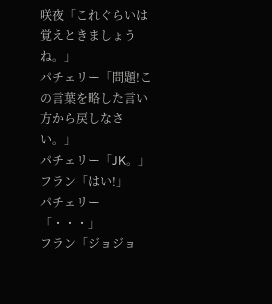咲夜「これぐらいは覚えときましょうね。」
パチェリー「問題!この言葉を略した言い方から戻しなさい。」
パチェリー「JK。」
フラン「はい!」
パチェリー「・・・」
フラン「ジョジョ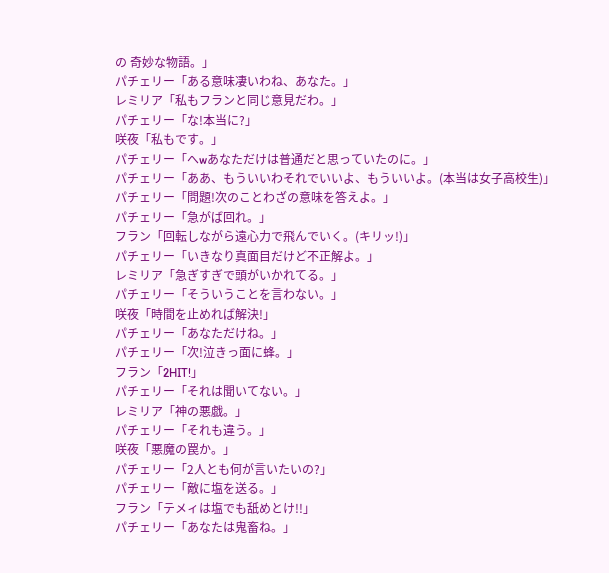の 奇妙な物語。」
パチェリー「ある意味凄いわね、あなた。」
レミリア「私もフランと同じ意見だわ。」
パチェリー「な!本当に?」
咲夜「私もです。」
パチェリー「へwあなただけは普通だと思っていたのに。」
パチェリー「ああ、もういいわそれでいいよ、もういいよ。(本当は女子高校生)」
パチェリー「問題!次のことわざの意味を答えよ。」
パチェリー「急がば回れ。」
フラン「回転しながら遠心力で飛んでいく。(キリッ!)」
パチェリー「いきなり真面目だけど不正解よ。」
レミリア「急ぎすぎで頭がいかれてる。」
パチェリー「そういうことを言わない。」
咲夜「時間を止めれば解決!」
パチェリー「あなただけね。」
パチェリー「次!泣きっ面に蜂。」
フラン「2HIT!」
パチェリー「それは聞いてない。」
レミリア「神の悪戯。」
パチェリー「それも違う。」
咲夜「悪魔の罠か。」
パチェリー「2人とも何が言いたいの?」
パチェリー「敵に塩を送る。」
フラン「テメィは塩でも舐めとけ!!」
パチェリー「あなたは鬼畜ね。」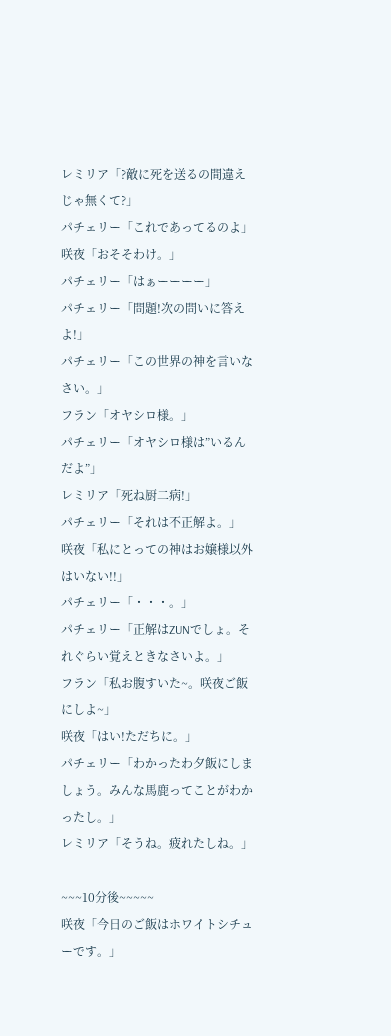レミリア「?敵に死を送るの間違えじゃ無くて?」
パチェリー「これであってるのよ」
咲夜「おそそわけ。」
パチェリー「はぁーーーー」
パチェリー「問題!次の問いに答えよ!」
パチェリー「この世界の神を言いなさい。」
フラン「オヤシロ様。」
パチェリー「オヤシロ様は”いるんだよ”」
レミリア「死ね厨二病!」
パチェリー「それは不正解よ。」
咲夜「私にとっての神はお嬢様以外はいない!!」
パチェリー「・・・。」
パチェリー「正解はZUNでしょ。それぐらい覚えときなさいよ。」
フラン「私お腹すいた~。咲夜ご飯にしよ~」
咲夜「はい!ただちに。」
パチェリー「わかったわ夕飯にしましょう。みんな馬鹿ってことがわかったし。」
レミリア「そうね。疲れたしね。」

~~~10分後~~~~~
咲夜「今日のご飯はホワイトシチューです。」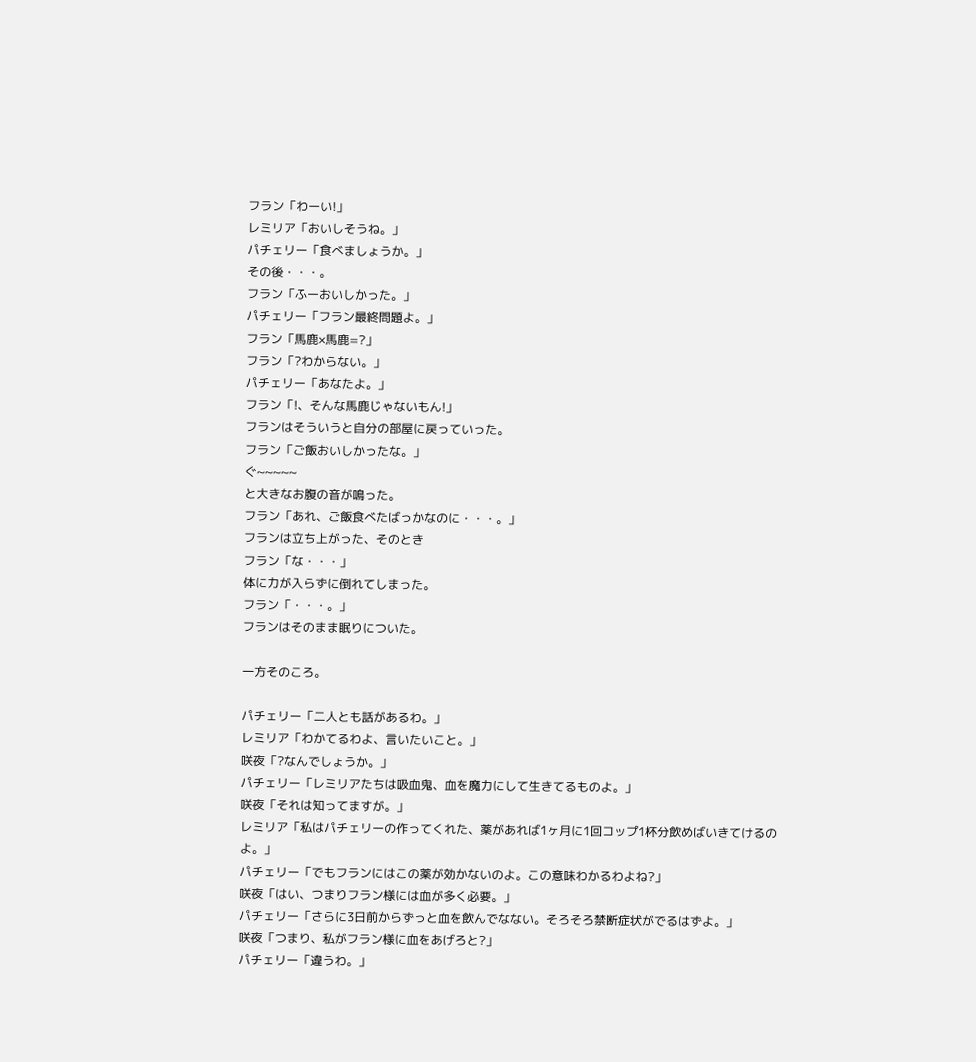フラン「わーい!」
レミリア「おいしそうね。」
パチェリー「食べましょうか。」
その後・・・。
フラン「ふーおいしかった。」
パチェリー「フラン最終問題よ。」
フラン「馬鹿×馬鹿=?」
フラン「?わからない。」
パチェリー「あなたよ。」
フラン「!、そんな馬鹿じゃないもん!」
フランはそういうと自分の部屋に戻っていった。
フラン「ご飯おいしかったな。」
ぐ~~~~~
と大きなお腹の音が鳴った。
フラン「あれ、ご飯食べたばっかなのに・・・。」
フランは立ち上がった、そのとき
フラン「な・・・」
体に力が入らずに倒れてしまった。
フラン「・・・。」
フランはそのまま眠りについた。

一方そのころ。

パチェリー「二人とも話があるわ。」
レミリア「わかてるわよ、言いたいこと。」
咲夜「?なんでしょうか。」
パチェリー「レミリアたちは吸血鬼、血を魔力にして生きてるものよ。」
咲夜「それは知ってますが。」
レミリア「私はパチェリーの作ってくれた、薬があれば1ヶ月に1回コップ1杯分飲めばいきてけるのよ。」
パチェリー「でもフランにはこの薬が効かないのよ。この意味わかるわよね?」
咲夜「はい、つまりフラン様には血が多く必要。」
パチェリー「さらに3日前からずっと血を飲んでなない。そろそろ禁断症状がでるはずよ。」
咲夜「つまり、私がフラン様に血をあげろと?」
パチェリー「違うわ。」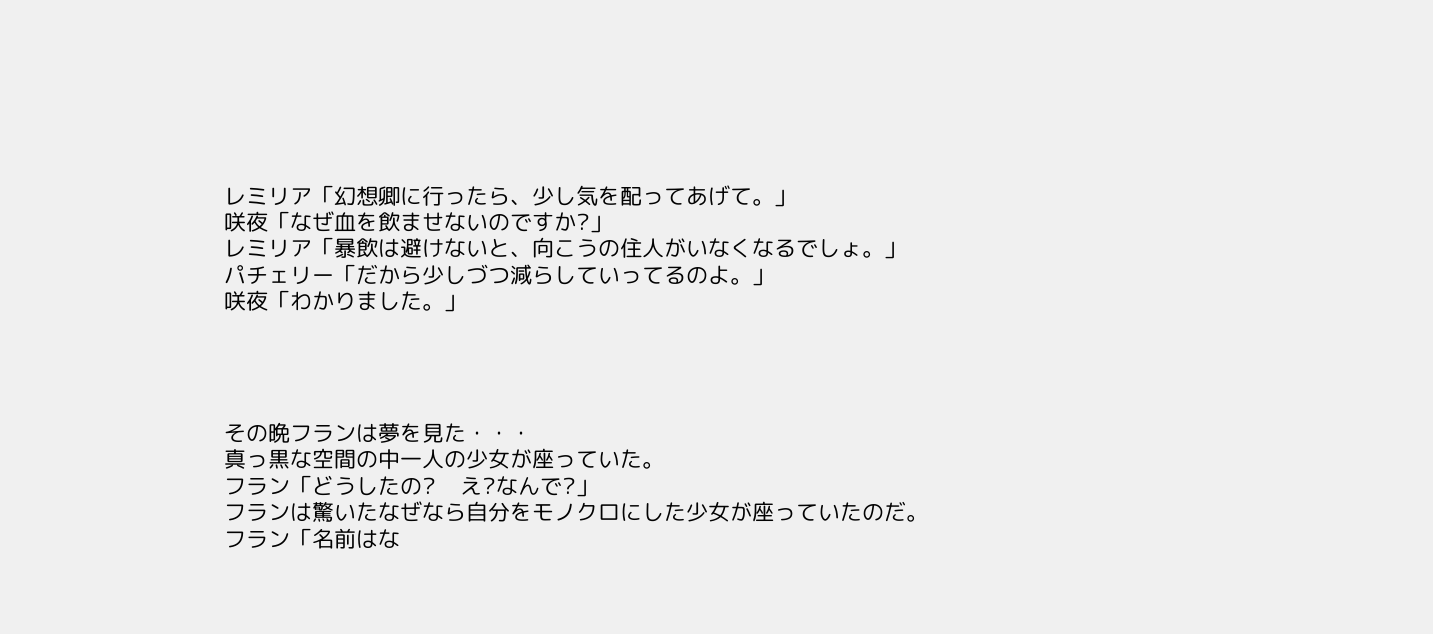レミリア「幻想卿に行ったら、少し気を配ってあげて。」
咲夜「なぜ血を飲ませないのですか?」
レミリア「暴飲は避けないと、向こうの住人がいなくなるでしょ。」
パチェリー「だから少しづつ減らしていってるのよ。」
咲夜「わかりました。」




その晩フランは夢を見た・・・
真っ黒な空間の中一人の少女が座っていた。
フラン「どうしたの?    え?なんで?」
フランは驚いたなぜなら自分をモノクロにした少女が座っていたのだ。
フラン「名前はな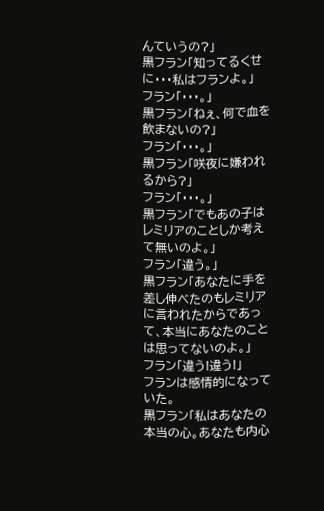んていうの?」
黒フラン「知ってるくせに・・・私はフランよ。」
フラン「・・・。」
黒フラン「ねぇ、何で血を飲まないの?」
フラン「・・・。」
黒フラン「咲夜に嫌われるから?」
フラン「・・・。」
黒フラン「でもあの子はレミリアのことしか考えて無いのよ。」
フラン「違う。」
黒フラン「あなたに手を差し伸べたのもレミリアに言われたからであって、本当にあなたのことは思ってないのよ。」
フラン「違う!違う!」
フランは感情的になっていた。
黒フラン「私はあなたの本当の心。あなたも内心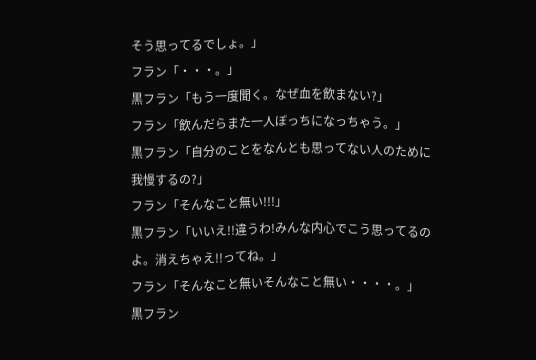そう思ってるでしょ。」
フラン「・・・。」
黒フラン「もう一度聞く。なぜ血を飲まない?」
フラン「飲んだらまた一人ぼっちになっちゃう。」
黒フラン「自分のことをなんとも思ってない人のために我慢するの?」
フラン「そんなこと無い!!!」
黒フラン「いいえ!!違うわ!みんな内心でこう思ってるのよ。消えちゃえ!!ってね。」
フラン「そんなこと無いそんなこと無い・・・・。」
黒フラン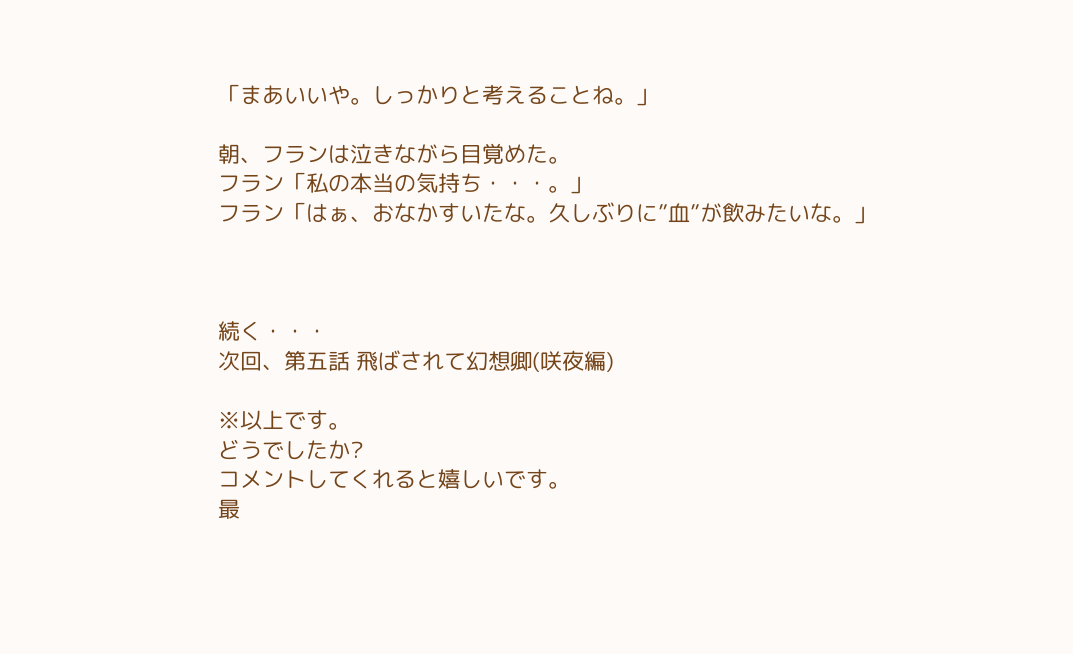「まあいいや。しっかりと考えることね。」

朝、フランは泣きながら目覚めた。
フラン「私の本当の気持ち・・・。」
フラン「はぁ、おなかすいたな。久しぶりに”血”が飲みたいな。」



続く・・・
次回、第五話 飛ばされて幻想卿(咲夜編)

※以上です。
どうでしたか?
コメントしてくれると嬉しいです。
最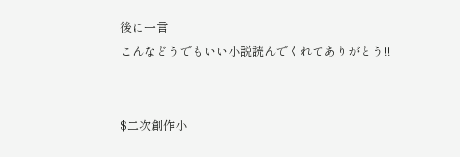後に一言
こんなどうでもいい小説読んでくれてありがとう!!


$二次創作小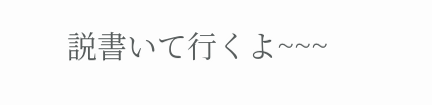説書いて行くよ~~~